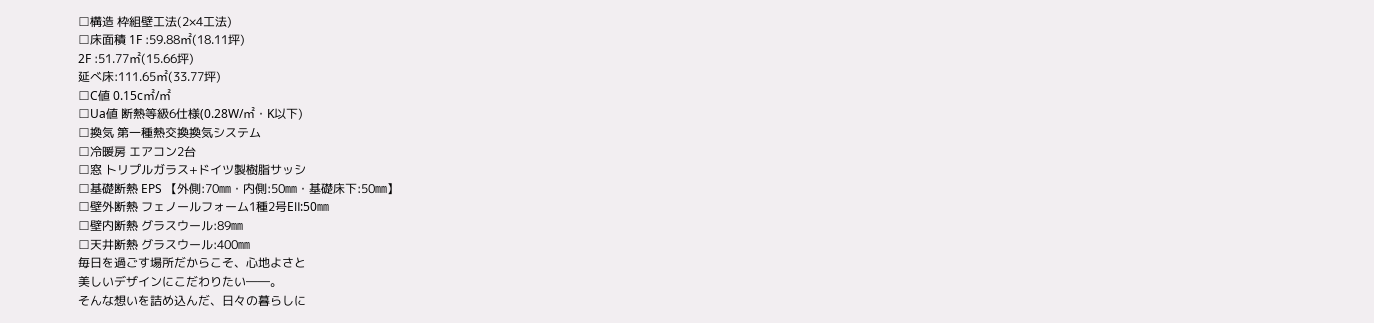□構造 枠組壁工法(2×4工法)
□床面積 1F :59.88㎡(18.11坪)
2F :51.77㎡(15.66坪)
延べ床:111.65㎡(33.77坪)
□C値 0.15c㎡/㎡
□Ua値 断熱等級6仕様(0.28W/㎡・K以下)
□換気 第一種熱交換換気システム
□冷暖房 エアコン2台
□窓 トリプルガラス+ドイツ製樹脂サッシ
□基礎断熱 EPS 【外側:70㎜・内側:50㎜・基礎床下:50㎜】
□壁外断熱 フェノールフォーム1種2号EⅡ:50㎜
□壁内断熱 グラスウール:89㎜
□天井断熱 グラスウール:400㎜
毎日を過ごす場所だからこそ、心地よさと
美しいデザインにこだわりたい――。
そんな想いを詰め込んだ、日々の暮らしに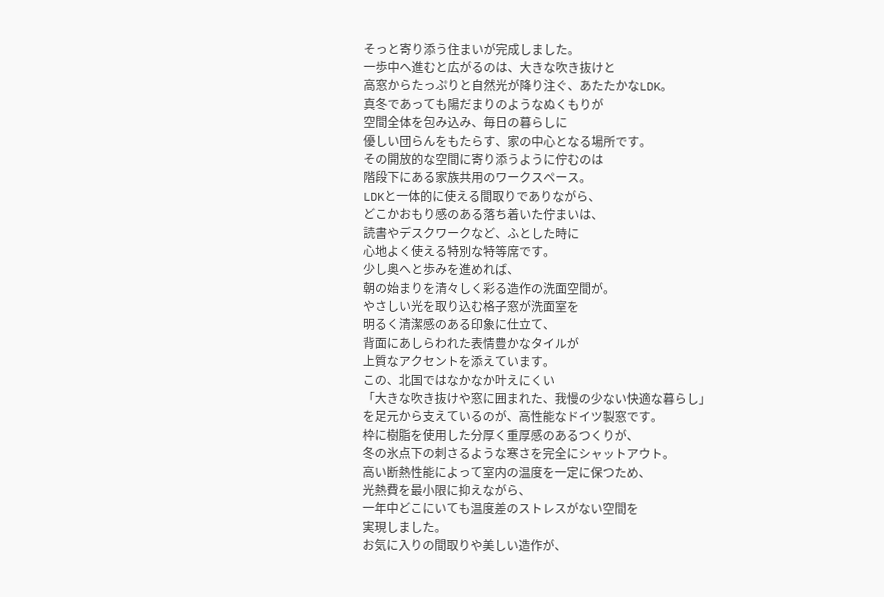そっと寄り添う住まいが完成しました。
一歩中へ進むと広がるのは、大きな吹き抜けと
高窓からたっぷりと自然光が降り注ぐ、あたたかなLDK。
真冬であっても陽だまりのようなぬくもりが
空間全体を包み込み、毎日の暮らしに
優しい団らんをもたらす、家の中心となる場所です。
その開放的な空間に寄り添うように佇むのは
階段下にある家族共用のワークスペース。
LDKと一体的に使える間取りでありながら、
どこかおもり感のある落ち着いた佇まいは、
読書やデスクワークなど、ふとした時に
心地よく使える特別な特等席です。
少し奥へと歩みを進めれば、
朝の始まりを清々しく彩る造作の洗面空間が。
やさしい光を取り込む格子窓が洗面室を
明るく清潔感のある印象に仕立て、
背面にあしらわれた表情豊かなタイルが
上質なアクセントを添えています。
この、北国ではなかなか叶えにくい
「大きな吹き抜けや窓に囲まれた、我慢の少ない快適な暮らし」
を足元から支えているのが、高性能なドイツ製窓です。
枠に樹脂を使用した分厚く重厚感のあるつくりが、
冬の氷点下の刺さるような寒さを完全にシャットアウト。
高い断熱性能によって室内の温度を一定に保つため、
光熱費を最小限に抑えながら、
一年中どこにいても温度差のストレスがない空間を
実現しました。
お気に入りの間取りや美しい造作が、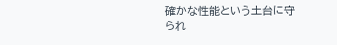確かな性能という土台に守られ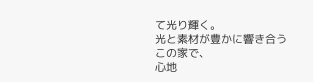て光り輝く。
光と素材が豊かに響き合うこの家で、
心地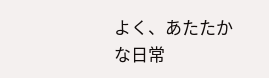よく、あたたかな日常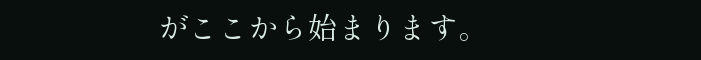がここから始まります。